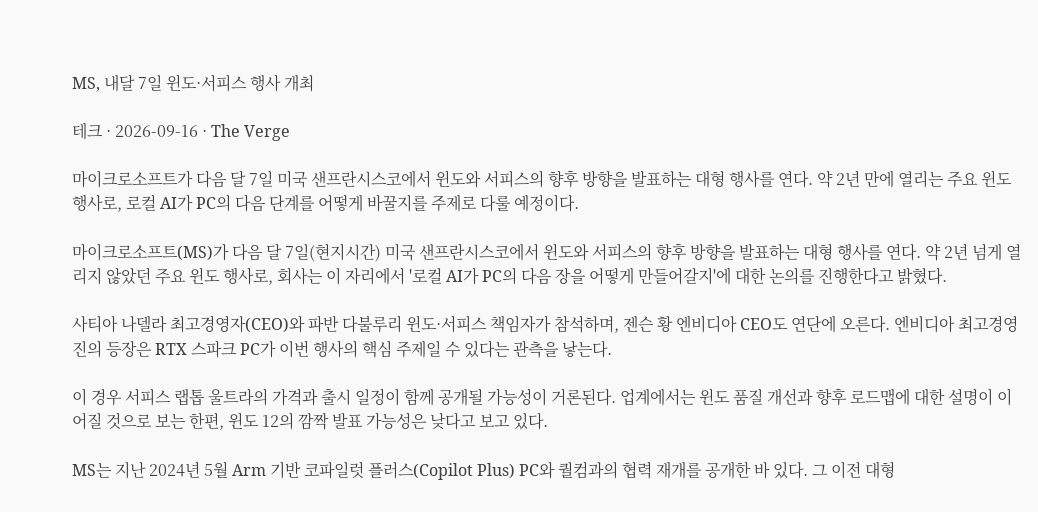MS, 내달 7일 윈도·서피스 행사 개최

테크 · 2026-09-16 · The Verge

마이크로소프트가 다음 달 7일 미국 샌프란시스코에서 윈도와 서피스의 향후 방향을 발표하는 대형 행사를 연다. 약 2년 만에 열리는 주요 윈도 행사로, 로컬 AI가 PC의 다음 단계를 어떻게 바꿀지를 주제로 다룰 예정이다.

마이크로소프트(MS)가 다음 달 7일(현지시간) 미국 샌프란시스코에서 윈도와 서피스의 향후 방향을 발표하는 대형 행사를 연다. 약 2년 넘게 열리지 않았던 주요 윈도 행사로, 회사는 이 자리에서 '로컬 AI가 PC의 다음 장을 어떻게 만들어갈지'에 대한 논의를 진행한다고 밝혔다.

사티아 나델라 최고경영자(CEO)와 파반 다불루리 윈도·서피스 책임자가 참석하며, 젠슨 황 엔비디아 CEO도 연단에 오른다. 엔비디아 최고경영진의 등장은 RTX 스파크 PC가 이번 행사의 핵심 주제일 수 있다는 관측을 낳는다.

이 경우 서피스 랩톱 울트라의 가격과 출시 일정이 함께 공개될 가능성이 거론된다. 업계에서는 윈도 품질 개선과 향후 로드맵에 대한 설명이 이어질 것으로 보는 한편, 윈도 12의 깜짝 발표 가능성은 낮다고 보고 있다.

MS는 지난 2024년 5월 Arm 기반 코파일럿 플러스(Copilot Plus) PC와 퀄컴과의 협력 재개를 공개한 바 있다. 그 이전 대형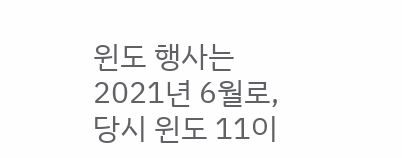윈도 행사는 2021년 6월로, 당시 윈도 11이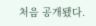처음 공개됐다.